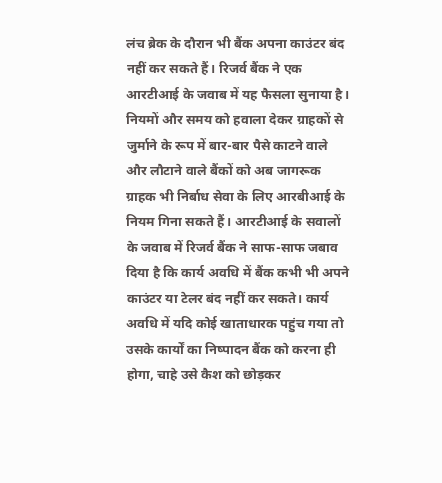लंच ब्रेक के दौरान भी बैंक अपना काउंटर बंद नहीं कर सकते हैं। रिजर्व बैंक ने एक आरटीआई के जवाब में यह फैसला सुनाया है।
नियमों और समय को हवाला देकर ग्राहकों से जुर्माने के रूप में बार-बार पैसे काटने वाले और लौटाने वाले बैंकों को अब जागरूक ग्राहक भी निर्बाध सेवा के लिए आरबीआई के नियम गिना सकते हैं। आरटीआई के सवालों के जवाब में रिजर्व बैंक ने साफ-साफ जबाव दिया है कि कार्य अवधि में बैंक कभी भी अपने काउंटर या टेलर बंद नहीं कर सकते। कार्य अवधि में यदि कोई खाताधारक पहुंच गया तो उसके कार्यों का निष्पादन बैंक को करना ही होगा, चाहे उसे कैश को छोड़कर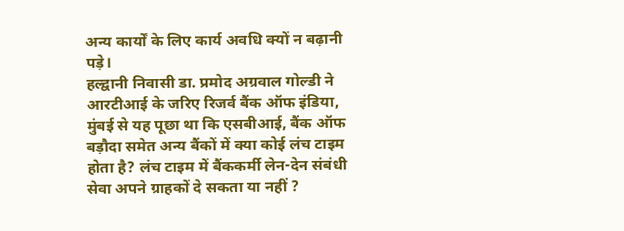अन्य कार्यों के लिए कार्य अवधि क्यों न बढ़ानी पड़े।
हल्द्वानी निवासी डा. प्रमोद अग्रवाल गोल्डी ने आरटीआई के जरिए रिजर्व बैंक ऑफ इंडिया, मुंबई से यह पूछा था कि एसबीआई, बैंक ऑफ बड़ौदा समेत अन्य बैंकों में क्या कोई लंच टाइम होता है? लंच टाइम में बैंककर्मी लेन-देन संबंधी सेवा अपने ग्राहकों दे सकता या नहीं ?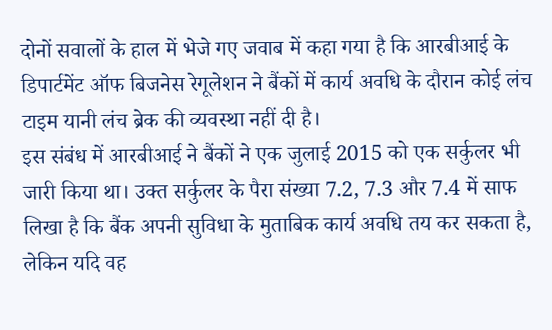दोनों सवालों के हाल में भेजे गए जवाब में कहा गया है कि आरबीआई के डिपार्टमेंट ऑफ बिजनेस रेगूलेशन ने बैंकों में कार्य अवधि के दौरान कोई लंच टाइम यानी लंच ब्रेक की व्यवस्था नहीं दी है।
इस संबंध में आरबीआई ने बैंकों ने एक जुलाई 2015 को एक सर्कुलर भी जारी किया था। उक्त सर्कुलर के पैरा संख्या 7.2, 7.3 और 7.4 में साफ लिखा है कि बैंक अपनी सुविधा के मुताबिक कार्य अवधि तय कर सकता है, लेकिन यदि वह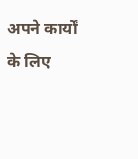अपने कार्यों के लिए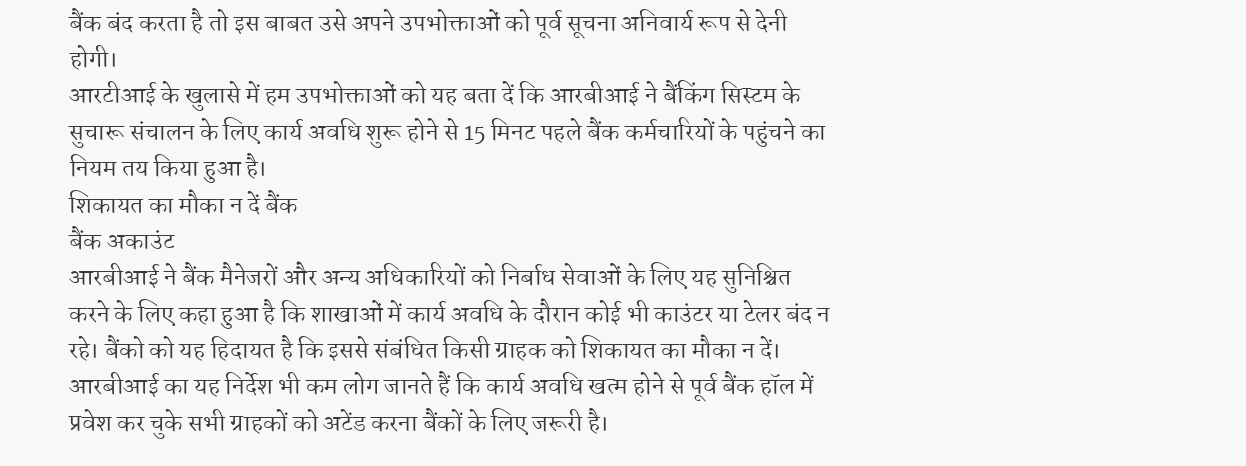बैंक बंद करता है तो इस बाबत उसे अपने उपभोक्ताओं को पूर्व सूचना अनिवार्य रूप से देनी होगी।
आरटीआई के खुलासे में हम उपभोक्ताओं को यह बता दें कि आरबीआई ने बैंकिंग सिस्टम के सुचारू संचालन के लिए कार्य अवधि शुरू होने से 15 मिनट पहले बैंक कर्मचारियों के पहुंचने का नियम तय किया हुआ है।
शिकायत का मौका न दें बैंक
बैंक अकाउंट
आरबीआई ने बैंक मैनेजरों और अन्य अधिकारियों को निर्बाध सेवाओं के लिए यह सुनिश्चित करने के लिए कहा हुआ है कि शाखाओं में कार्य अवधि के दौरान कोई भी काउंटर या टेलर बंद न रहे। बैंको को यह हिदायत है कि इससे संबंधित किसी ग्राहक को शिकायत का मौका न दें। आरबीआई का यह निर्देश भी कम लोग जानते हैं कि कार्य अवधि खत्म होने से पूर्व बैंक हॉल में प्रवेश कर चुके सभी ग्राहकों को अटेंड करना बैंकों के लिए जरूरी है।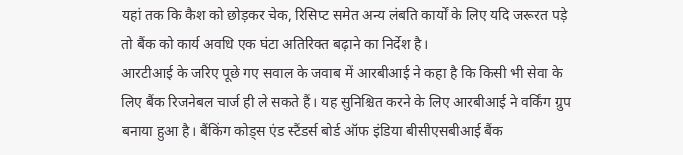यहां तक कि कैश को छोड़कर चेक, रिसिप्ट समेत अन्य लंबति कार्यों के लिए यदि जरूरत पड़े तो बैंक को कार्य अवधि एक घंटा अतिरिक्त बढ़ाने का निर्देश है।
आरटीआई के जरिए पूछे गए सवाल के जवाब में आरबीआई ने कहा है कि किसी भी सेवा के लिए बैंक रिजनेबल चार्ज ही ले सकते हैं। यह सुनिश्चित करने के लिए आरबीआई ने वर्किंग ग्रुप बनाया हुआ है। बैंकिंग कोड्स एंड स्टैंडर्स बोर्ड ऑफ इंडिया बीसीएसबीआई बैंक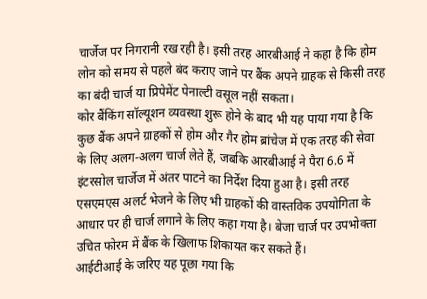चार्जेज पर निगरानी रख रही है। इसी तरह आरबीआई ने कहा है कि होम लोन को समय से पहले बंद कराए जाने पर बैंक अपने ग्राहक से किसी तरह का बंदी चार्ज या प्रिपेमेंट पेनाल्टी वसूल नहीं सकता।
कोर बैंकिंग सॉल्यूशन व्यवस्था शुरू होने के बाद भी यह पाया गया है कि कुछ बैंक अपने ग्राहकों से होम और गैर होम ब्रांचेज में एक तरह की सेवा के लिए अलग-अलग चार्ज लेते हैं, जबकि आरबीआई ने पैरा 6.6 में इंटरसोल चार्जेज में अंतर पाटने का निर्देश दिया हुआ है। इसी तरह एसएमएस अलर्ट भेजने के लिए भी ग्राहकों की वास्तविक उपयोगिता के आधार पर ही चार्ज लगाने के लिए कहा गया है। बेजा चार्ज पर उपभोक्ता उचित फोरम में बैंक के खिलाफ शिकायत कर सकते हैं।
आईटीआई के जरिए यह पूछा गया कि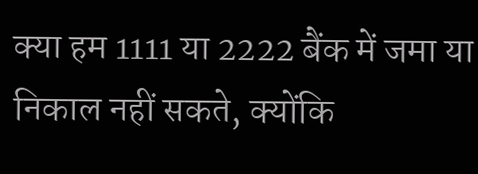क्या हम 1111 या 2222 बैंक में जमा या निकाल नहीं सकते, क्योंकि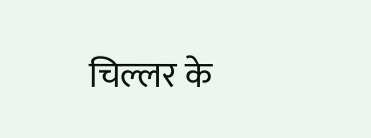चिल्लर के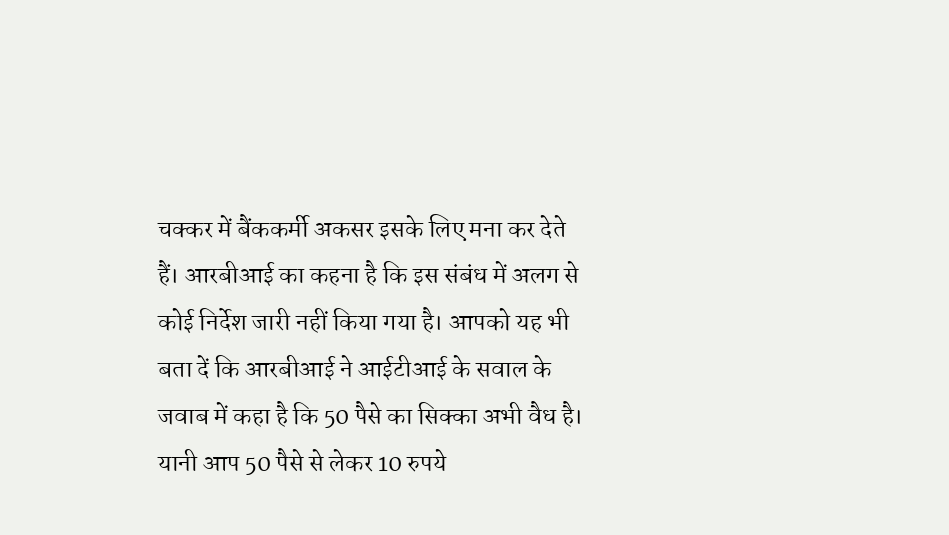चक्कर में बैंककर्मी अकसर इसके लिए मना कर देते हैं। आरबीआई का कहना है कि इस संबंध में अलग से कोई निर्देश जारी नहीं किया गया है। आपको यह भी बता दें कि आरबीआई ने आईटीआई के सवाल के जवाब में कहा है कि 50 पैसे का सिक्का अभी वैध है। यानी आप 50 पैसे से लेकर 10 रुपये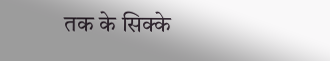तक के सिक्के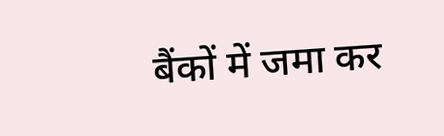बैंकों में जमा कर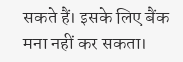सकते हैं। इसके लिए बैंक मना नहीं कर सकता।